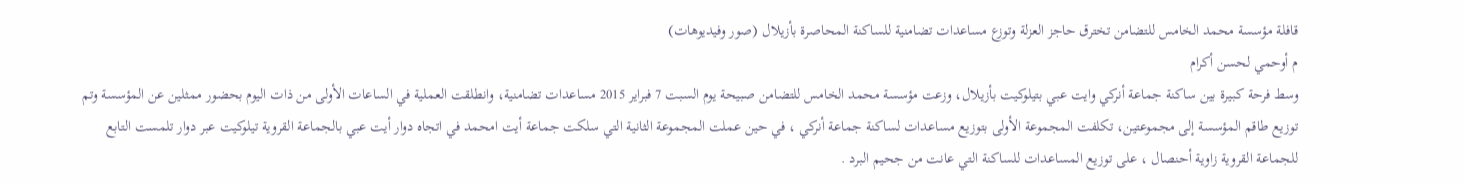قافلة مؤسسة محمد الخامس للتضامن تخترق حاجز العزلة وتوزع مساعدات تضامنية للساكنة المحاصرة بأزيلال (صور وفيديوهات)
م أوحمي لحسن أكرام
وسط فرحة كبيرة بين ساكنة جماعة أنركي وايت عبي بتيلوكيت بأزيلال، وزعت مؤسسة محمد الخامس للتضامن صبيحة يوم السبت 7 فبراير 2015 مساعدات تضامنية، وانطلقت العملية في الساعات الأولى من ذات اليوم بحضور ممثلين عن المؤسسة وتم توزيع طاقم المؤسسة إلى مجموعتين، تكلفت المجموعة الأولى بتوزيع مساعدات لساكنة جماعة أنركي ، في حين عملت المجموعة الثانية التي سلكت جماعة أيت امحمد في اتجاه دوار أيت عبي بالجماعة القروية تيلوكيت عبر دوار تلمست التابع للجماعة القروية زاوية أحنصال ، على توزيع المساعدات للساكنة التي عانت من جحيم البرد .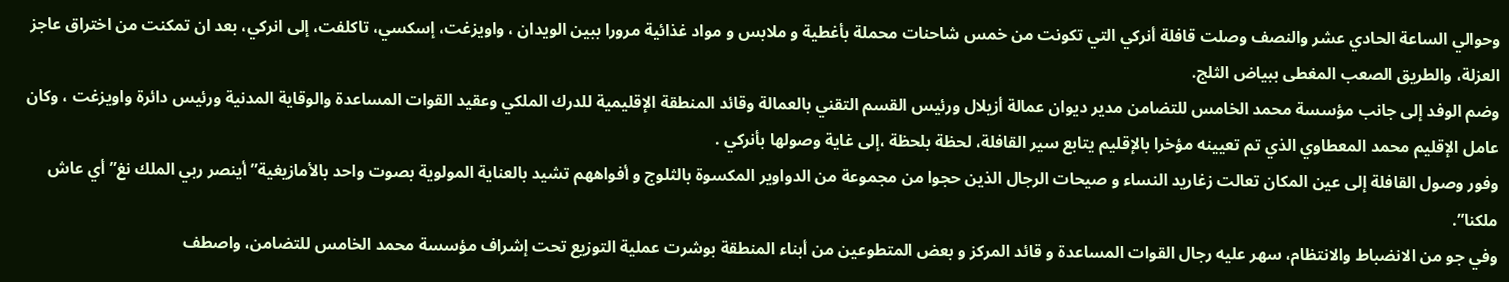وحوالي الساعة الحادي عشر والنصف وصلت قافلة أنركي التي تكونت من خمس شاحنات محملة بأغطية و ملابس و مواد غذائية مرورا ببين الويدان ، واويزغت، إسكسي، تاكلفت، إلى انركي، بعد ان تمكنت من اختراق عاجز العزلة، والطريق الصعب المغطى ببياض الثلج.
وضم الوفد إلى جانب مؤسسة محمد الخامس للتضامن مدير ديوان عمالة أزيلال ورئيس القسم التقني بالعمالة وقائد المنطقة الإقليمية للدرك الملكي وعقيد القوات المساعدة والوقاية المدنية ورئيس دائرة واويزغت ، وكان عامل الإقليم محمد المعطاوي الذي تم تعيينه مؤخرا بالإقليم يتابع سير القافلة، لحظة بلحظة ،إلى غاية وصولها بأنركي .
وفور وصول القافلة إلى عين المكان تعالت زغاريد النساء و صيحات الرجال الذين حجوا من مجموعة من الدواوير المكسوة بالثلوج و أفواههم تشيد بالعناية المولوية بصوت واحد بالأمازيغية” أينصر ربي الملك نغ” أي عاش ملكنا”.
وفي جو من الانضباط والانتظام، سهر عليه رجال القوات المساعدة و قائد المركز و بعض المتطوعين من أبناء المنطقة بوشرت عملية التوزيع تحت إشراف مؤسسة محمد الخامس للتضامن، واصطف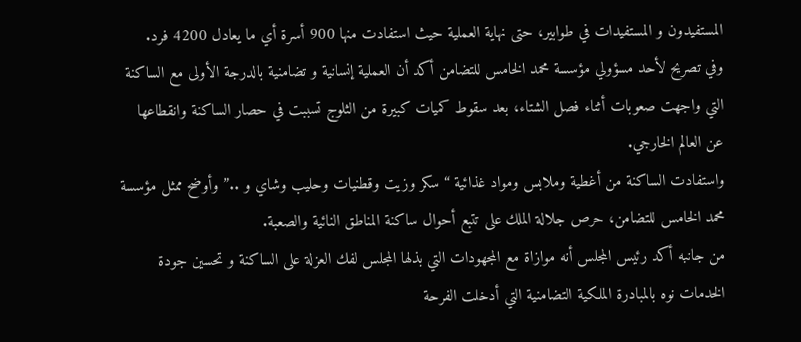المستفيدون و المستفيدات في طوابير، حتى نهاية العملية حيث استفادت منها 900 أسرة أي ما يعادل 4200 فرد.
وفي تصريح لأحد مسؤولي مؤسسة محمد الخامس للتضامن أكد أن العملية إنسانية و تضامنية بالدرجة الأولى مع الساكنة التي واجهت صعوبات أثناء فصل الشتاء، بعد سقوط كميات كبيرة من الثلوج تسببت في حصار الساكنة وانقطاعها عن العالم الخارجي.
واستفادت الساكنة من أغطية وملابس ومواد غذائية “سكر وزيت وقطنيات وحليب وشاي و ..” وأوضح ممثل مؤسسة محمد الخامس للتضامن، حرص جلالة الملك على تتبع أحوال ساكنة المناطق النائية والصعبة.
من جانبه أكد رئيس المجلس أنه موازاة مع المجهودات التي بذلها المجلس لفك العزلة على الساكنة و تحسين جودة الخدمات نوه بالمبادرة الملكية التضامنية التي أدخلت الفرحة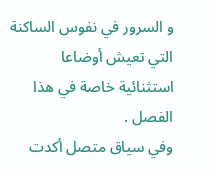و السرور في نفوس الساكنة التي تعيش أوضاعا استثنائية خاصة في هذا الفصل .
وفي سياق متصل أكدت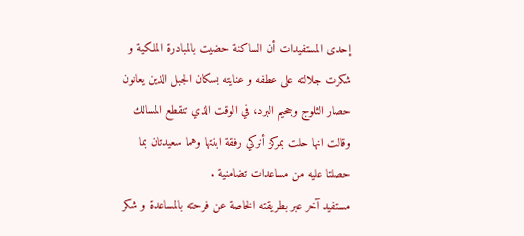إحدى المستفيدات أن الساكنة حضيت بالمبادرة الملكية و شكرت جلالته على عطفه و عنايته بسكان الجبل الذين يعانون حصار الثلوج وجحيم البرد، في الوقت الذي تنقطع المسالك وقالت انها حلت بمركز أنركي رفقة ابنتها وهما سعيدتان بما حصلتا عليه من مساعدات تضامنية .
مستفيد آخر عبر بطريقته الخاصة عن فرحته بالمساعدة و شكر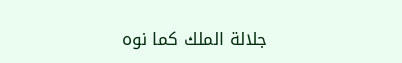جلالة الملك كما نوه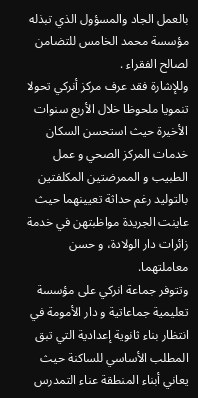بالعمل الجاد والمسؤول الذي تبذله مؤسسة محمد الخامس للتضامن لصالح الفقراء .
وللإشارة فقد عرف مركز أنركي تحولا تنمويا ملحوظا خلال الأربع سنوات الأخيرة حيث استحسن السكان خدمات المركز الصحي و عمل الطبيب و الممرضتين المكلفتين بالتوليد رغم حداثة تعيينهما حيث عاينت الجريدة مواظبتهن في خدمة زائرات دار الولادة، و حسن معاملتهما.
وتتوفر جماعة انركي على مؤسسة تعليمية جماعاتية و دار الأمومة في انتظار بناء ثانوية إعدادية التي تبق المطلب الأساسي للساكنة حيث يعاني أبناء المنطقة عناء التمدرس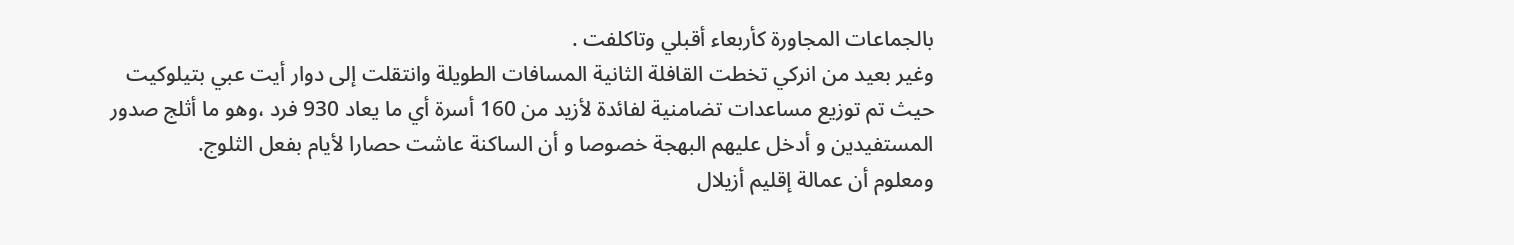بالجماعات المجاورة كأربعاء أقبلي وتاكلفت .
وغير بعيد من انركي تخطت القافلة الثانية المسافات الطويلة وانتقلت إلى دوار أيت عبي بتيلوكيت حيث تم توزيع مساعدات تضامنية لفائدة لأزيد من 160 أسرة أي ما يعاد 930 فرد ،وهو ما أثلج صدور المستفيدين و أدخل عليهم البهجة خصوصا و أن الساكنة عاشت حصارا لأيام بفعل الثلوج.
ومعلوم أن عمالة إقليم أزيلال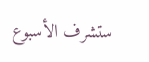ستشرف الأسبوع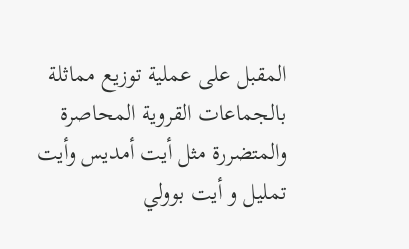المقبل على عملية توزيع مماثلة بالجماعات القروية المحاصرة والمتضررة مثل أيت أمديس وأيت تمليل و أيت بوولي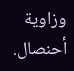وزاوية أحنصال.